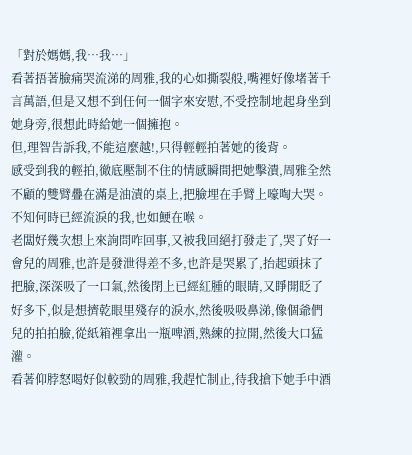「對於媽媽,我…我…」
看著捂著臉痛哭流涕的周雅,我的心如撕裂般,嘴裡好像堵著千言萬語,但是又想不到任何一個字來安慰,不受控制地起身坐到她身旁,很想此時給她一個擁抱。
但,理智告訴我,不能這麼越!,只得輕輕拍著她的後背。
感受到我的輕拍,徹底壓制不住的情感瞬間把她擊潰,周雅全然不顧的雙臂疊在滿是油漬的桌上,把臉埋在手臂上嚎啕大哭。
不知何時已經流淚的我,也如鯁在喉。
老闆好幾次想上來詢問咋回事,又被我回絕打發走了,哭了好一會兒的周雅,也許是發泄得差不多,也許是哭累了,抬起頭抹了把臉,深深吸了一口氣,然後閉上已經紅腫的眼睛,又睜開眨了好多下,似是想擠乾眼里殘存的淚水,然後吸吸鼻涕,像個爺們兒的拍拍臉,從紙箱裡拿出一瓶啤酒,熟練的拉開,然後大口猛灌。
看著仰脖怒喝好似較勁的周雅,我趕忙制止,待我搶下她手中酒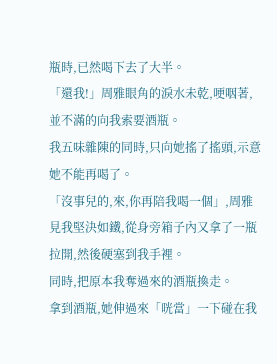瓶時,已然喝下去了大半。
「還我!」周雅眼角的淚水未乾,哽咽著,並不滿的向我索要酒瓶。
我五味雜陳的同時,只向她搖了搖頭,示意她不能再喝了。
「沒事兒的,來,你再陪我喝一個」,周雅見我堅決如鐵,從身旁箱子內又拿了一瓶拉開,然後硬塞到我手裡。
同時,把原本我奪過來的酒瓶換走。
拿到酒瓶,她伸過來「咣當」一下碰在我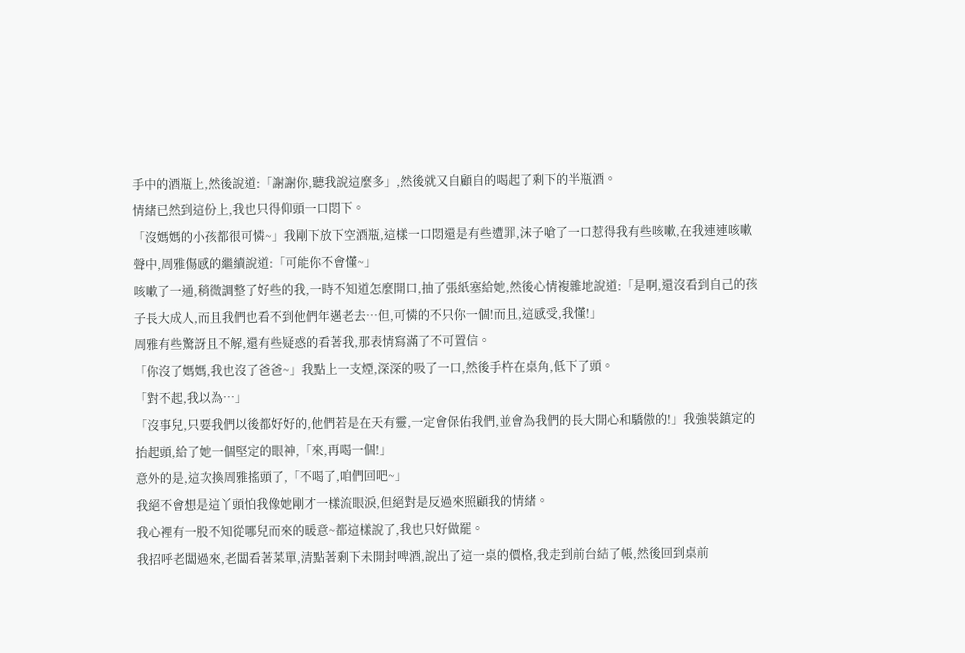手中的酒瓶上,然後說道:「謝謝你,聽我說這麼多」,然後就又自顧自的喝起了剩下的半瓶酒。
情緒已然到這份上,我也只得仰頭一口悶下。
「沒媽媽的小孩都很可憐~」我剛下放下空酒瓶,這樣一口悶還是有些遭罪,沫子嗆了一口惹得我有些咳嗽,在我連連咳嗽聲中,周雅傷感的繼續說道:「可能你不會懂~」
咳嗽了一通,稍微調整了好些的我,一時不知道怎麼開口,抽了張紙塞給她,然後心情複雜地說道:「是啊,還沒看到自己的孩子長大成人,而且我們也看不到他們年邁老去…但,可憐的不只你一個!而且,這感受,我懂!」
周雅有些驚訝且不解,還有些疑惑的看著我,那表情寫滿了不可置信。
「你沒了媽媽,我也沒了爸爸~」我點上一支煙,深深的吸了一口,然後手杵在桌角,低下了頭。
「對不起,我以為…」
「沒事兒,只要我們以後都好好的,他們若是在天有靈,一定會保佑我們,並會為我們的長大開心和驕傲的!」我強裝鎮定的抬起頭,給了她一個堅定的眼神,「來,再喝一個!」
意外的是,這次換周雅搖頭了,「不喝了,咱們回吧~」
我絕不會想是這丫頭怕我像她剛才一樣流眼淚,但絕對是反過來照顧我的情緒。
我心裡有一股不知從哪兒而來的暖意~都這樣說了,我也只好做罷。
我招呼老闆過來,老闆看著菜單,清點著剩下未開封啤酒,說出了這一桌的價格,我走到前台結了帳,然後回到桌前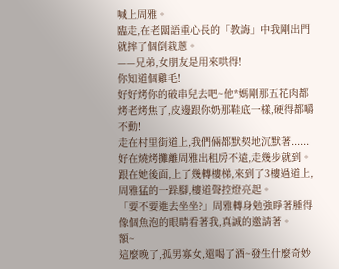喊上周雅。
臨走,在老闆語重心長的「教誨」中我剛出門就摔了個倒栽蔥。
——兄弟,女朋友是用來哄得!
你知道個雞毛!
好好烤你的破串兒去吧~他*媽剛那五花肉都烤老烤焦了,皮邊跟你奶那鞋底一樣,硬得都嚼不動!
走在村里街道上,我們倆都默契地沉默著......
好在燒烤攤離周雅出租房不遠,走幾步就到。
跟在她後面,上了幾轉樓梯,來到了3樓過道上,周雅猛的一跺腳,樓道聲控燈亮起。
「要不要進去坐坐?」周雅轉身勉強睜著腫得像個魚泡的眼睛看著我,真誠的邀請著。
額~
這麼晚了,孤男寡女,還喝了酒~發生什麼奇妙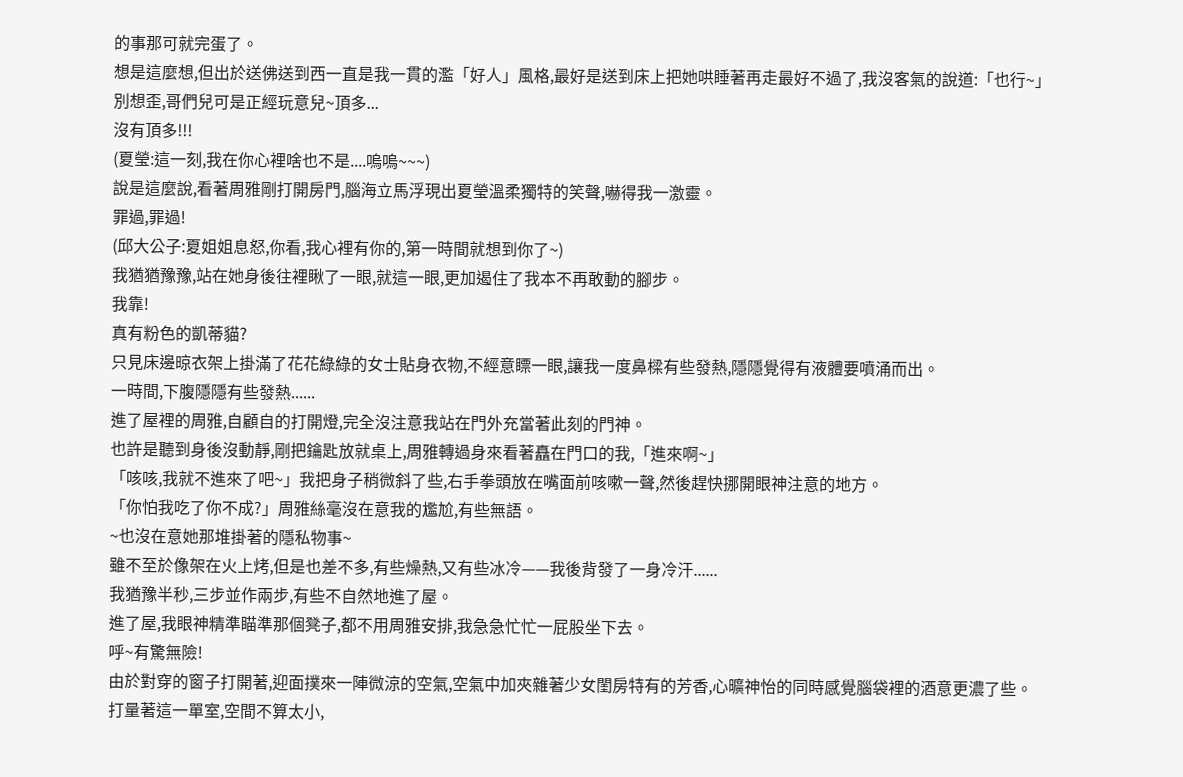的事那可就完蛋了。
想是這麼想,但出於送佛送到西一直是我一貫的濫「好人」風格,最好是送到床上把她哄睡著再走最好不過了,我沒客氣的說道:「也行~」
別想歪,哥們兒可是正經玩意兒~頂多...
沒有頂多!!!
(夏瑩:這一刻,我在你心裡啥也不是....嗚嗚~~~)
說是這麼說,看著周雅剛打開房門,腦海立馬浮現出夏瑩溫柔獨特的笑聲,嚇得我一激靈。
罪過,罪過!
(邱大公子:夏姐姐息怒,你看,我心裡有你的,第一時間就想到你了~)
我猶猶豫豫,站在她身後往裡瞅了一眼,就這一眼,更加遏住了我本不再敢動的腳步。
我靠!
真有粉色的凱蒂貓?
只見床邊晾衣架上掛滿了花花綠綠的女士貼身衣物,不經意瞟一眼,讓我一度鼻樑有些發熱,隱隱覺得有液體要噴涌而出。
一時間,下腹隱隱有些發熱......
進了屋裡的周雅,自顧自的打開燈,完全沒注意我站在門外充當著此刻的門神。
也許是聽到身後沒動靜,剛把鑰匙放就桌上,周雅轉過身來看著矗在門口的我,「進來啊~」
「咳咳,我就不進來了吧~」我把身子稍微斜了些,右手拳頭放在嘴面前咳嗽一聲,然後趕快挪開眼神注意的地方。
「你怕我吃了你不成?」周雅絲毫沒在意我的尷尬,有些無語。
~也沒在意她那堆掛著的隱私物事~
雖不至於像架在火上烤,但是也差不多,有些燥熱,又有些冰冷——我後背發了一身冷汗......
我猶豫半秒,三步並作兩步,有些不自然地進了屋。
進了屋,我眼神精準瞄準那個凳子,都不用周雅安排,我急急忙忙一屁股坐下去。
呼~有驚無險!
由於對穿的窗子打開著,迎面撲來一陣微涼的空氣,空氣中加夾雜著少女閨房特有的芳香,心曠神怡的同時感覺腦袋裡的酒意更濃了些。
打量著這一單室,空間不算太小,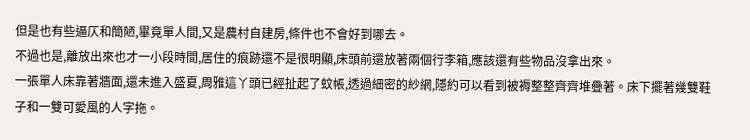但是也有些逼仄和簡陋,畢竟單人間,又是農村自建房,條件也不會好到哪去。
不過也是,離放出來也才一小段時間,居住的痕跡還不是很明顯,床頭前還放著兩個行李箱,應該還有些物品沒拿出來。
一張單人床靠著牆面,還未進入盛夏,周雅這丫頭已經扯起了蚊帳,透過細密的紗網,隱約可以看到被褥整整齊齊堆疊著。床下擺著幾雙鞋子和一雙可愛風的人字拖。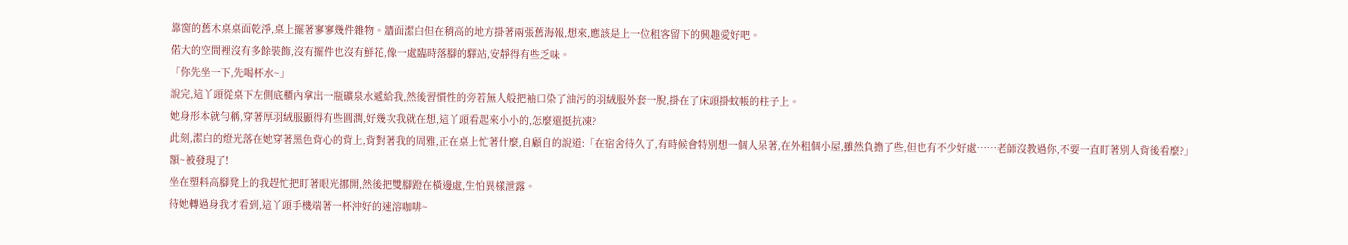靠窗的舊木桌桌面乾淨,桌上擺著寥寥幾件雜物。牆面潔白但在稍高的地方掛著兩張舊海報,想來,應該是上一位租客留下的興趣愛好吧。
偌大的空間裡沒有多餘裝飾,沒有擺件也沒有鮮花,像一處臨時落腳的驛站,安靜得有些乏味。
「你先坐一下,先喝杯水~」
說完,這丫頭從桌下左側底櫃內拿出一瓶礦泉水遞給我,然後習慣性的旁若無人般把袖口染了油污的羽絨服外套一脫,掛在了床頭掛蚊帳的柱子上。
她身形本就勻稱,穿著厚羽絨服顯得有些圓潤,好幾次我就在想,這丫頭看起來小小的,怎麼還挺抗凍?
此刻,潔白的燈光落在她穿著黑色背心的背上,背對著我的周雅,正在桌上忙著什麼,自顧自的說道:「在宿舍待久了,有時候會特別想一個人呆著,在外租個小屋,雖然負擔了些,但也有不少好處……老師沒教過你,不要一直盯著別人背後看麼?」
額~被發現了!
坐在塑料高腳凳上的我趕忙把盯著眼光挪開,然後把雙腳蹬在橫邊處,生怕異樣泄露。
待她轉過身我才看到,這丫頭手機端著一杯沖好的速溶咖啡~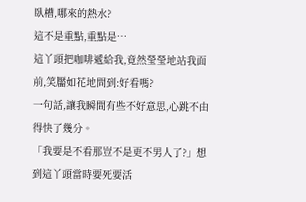臥槽,哪來的熱水?
這不是重點,重點是…
這丫頭把咖啡遞給我,竟然瑩瑩地站我面前,笑靨如花地問到:好看嗎?
一句話,讓我瞬間有些不好意思,心跳不由得快了幾分。
「我要是不看那豈不是更不男人了?」想到這丫頭當時要死要活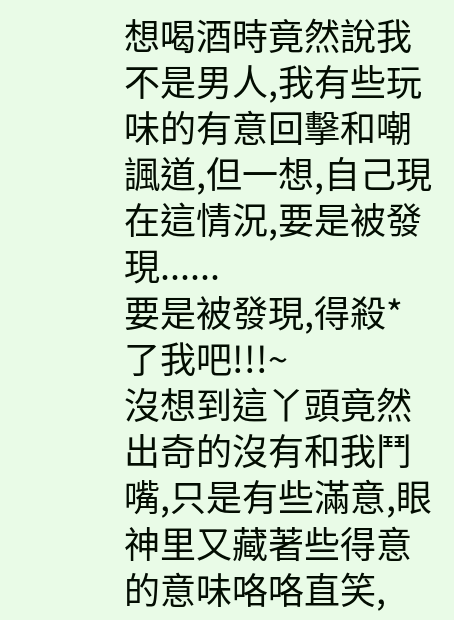想喝酒時竟然說我不是男人,我有些玩味的有意回擊和嘲諷道,但一想,自己現在這情況,要是被發現......
要是被發現,得殺*了我吧!!!~
沒想到這丫頭竟然出奇的沒有和我鬥嘴,只是有些滿意,眼神里又藏著些得意的意味咯咯直笑,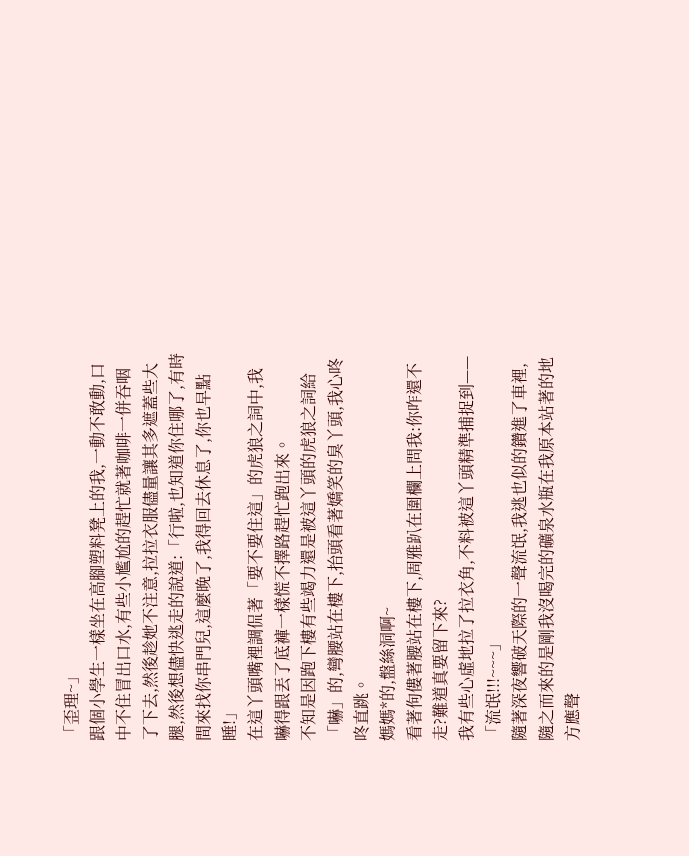「歪理~」
跟個小學生一樣坐在高腳塑料凳上的我,一動不敢動,口中不住冒出口水,有些小尷尬的趕忙就著咖啡一併吞咽了下去,然後趁她不注意,拉拉衣服儘量讓其多遮蓋些大腿,然後想儘快逃走的說道:「行啦,也知道你住哪了,有時間來找你串門兒,這麼晚了,我得回去休息了,你也早點睡!」
在這丫頭嘴裡調侃著「要不要住這」的虎狼之詞中,我嚇得跟丟了底褲一樣慌不擇路趕忙跑出來。
不知是因跑下樓有些竭力還是被這丫頭的虎狼之詞給「嚇」的,彎腰站在樓下,抬頭看著嬌笑的臭丫頭,我心咚咚直跳。
媽媽*的,盤絲洞啊~
看著佝僂著腰站在樓下,周雅趴在圍欄上問我:你咋還不走?難道真要留下來?
我有些心虛地拉了拉衣角,不料被這丫頭精準捕捉到——
「流氓!!!~~~」
隨著深夜響破天際的一聲流氓,我逃也似的鑽進了車裡,隨之而來的是剛我沒喝完的礦泉水瓶在我原本站著的地方應聲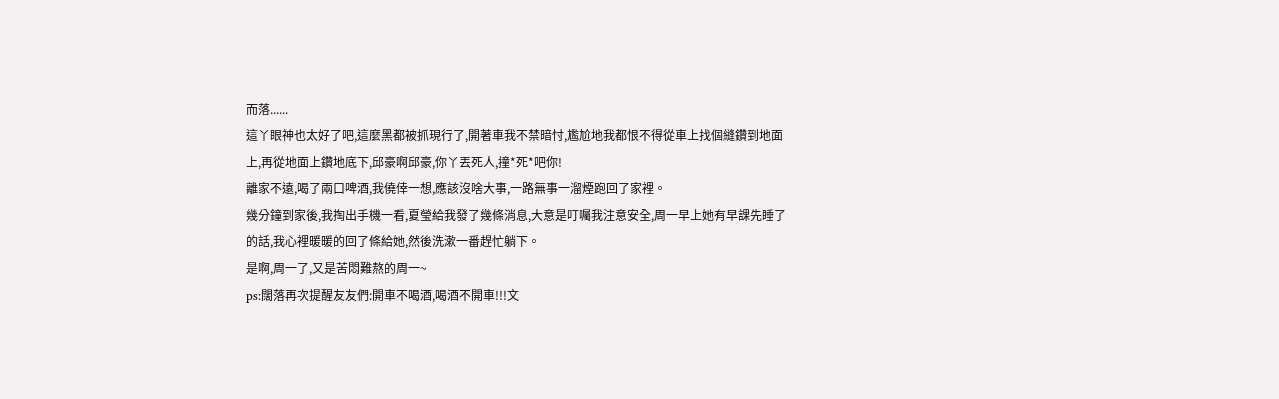而落......
這丫眼神也太好了吧,這麼黑都被抓現行了,開著車我不禁暗忖,尷尬地我都恨不得從車上找個縫鑽到地面上,再從地面上鑽地底下,邱豪啊邱豪,你丫丟死人,撞*死*吧你!
離家不遠,喝了兩口啤酒,我僥倖一想,應該沒啥大事,一路無事一溜煙跑回了家裡。
幾分鐘到家後,我掏出手機一看,夏瑩給我發了幾條消息,大意是叮囑我注意安全,周一早上她有早課先睡了的話,我心裡暖暖的回了條給她,然後洗漱一番趕忙躺下。
是啊,周一了,又是苦悶難熬的周一~
ps:闊落再次提醒友友們:開車不喝酒,喝酒不開車!!!文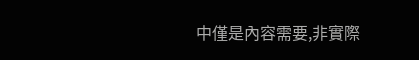中僅是內容需要,非實際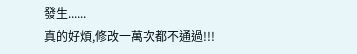發生......
真的好煩,修改一萬次都不通過!!!